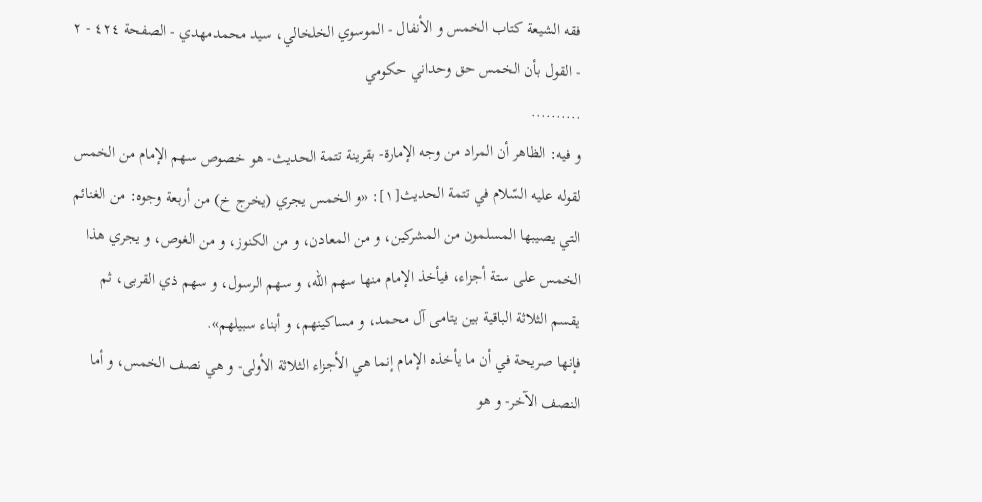فقه الشيعة كتاب الخمس و الأنفال - الموسوي الخلخالي، سيد محمدمهدي - الصفحة ٤٢٤ - ٢ - القول بأن الخمس حق وحداني حكومي
..........
و فيه: الظاهر أن المراد من وجه الإمارة- بقرينة تتمة الحديث- هو خصوص سهم الإمام من الخمس لقوله عليه السّلام في تتمة الحديث[١]: «و الخمس يجري (يخرج خ) من أربعة وجوه: من الغنائم التي يصيبها المسلمون من المشركين، و من المعادن، و من الكنوز، و من الغوص، و يجري هذا الخمس على ستة أجزاء، فيأخذ الإمام منها سهم اللّه، و سهم الرسول، و سهم ذي القربى، ثم يقسم الثلاثة الباقية بين يتامى آل محمد، و مساكينهم، و أبناء سبيلهم».
فإنها صريحة في أن ما يأخذه الإمام إنما هي الأجزاء الثلاثة الأولى- و هي نصف الخمس، و أما النصف الآخر- و هو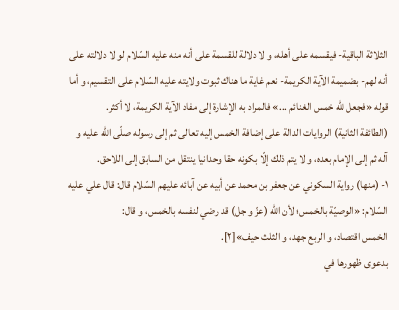الثلاثة الباقية- فيقسمه على أهله، و لا دلالة للقسمة على أنه منه عليه السّلام لو لا دلالته على أنه لهم- بضميمة الآية الكريمة- نعم غاية ما هناك ثبوت ولايته عليه السّلام على التقسيم، و أما قوله «فجعل للّه خمس الغنائم ...» فالمراد به الإشارة إلى مفاد الآية الكريمة، لا أكثر.
(الطائفة الثانية) الروايات الدالة على إضافة الخمس إليه تعالى ثم إلى رسوله صلّى اللّه عليه و آله ثم إلى الإمام بعده، و لا يتم ذلك إلّا بكونه حقا وحدانيا ينتقل من السابق إلى اللاحق.
١- (منها) رواية السكوني عن جعفر بن محمد عن أبيه عن آبائه عليهم السّلام قال: قال علي عليه السّلام: «الوصيّة بالخمس؛ لأن اللّه (عزّ و جل) قد رضي لنفسه بالخمس، و قال:
الخمس اقتصاد، و الربع جهد، و الثلث حيف»[٢].
بدعوى ظهورها في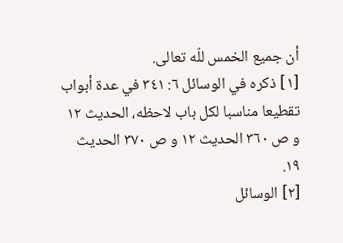أن جميع الخمس للّه تعالى.
[١] ذكره في الوسائل ٦: ٣٤١ في عدة أبواب تقطيعا مناسبا لكل باب لاحظه، الحديث ١٢ و ص ٣٦٠ الحديث ١٢ و ص ٣٧٠ الحديث ١٩.
[٢] الوسائل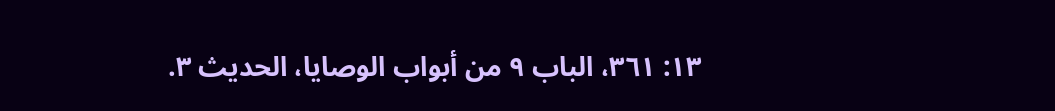١٣: ٣٦١، الباب ٩ من أبواب الوصايا، الحديث ٣.